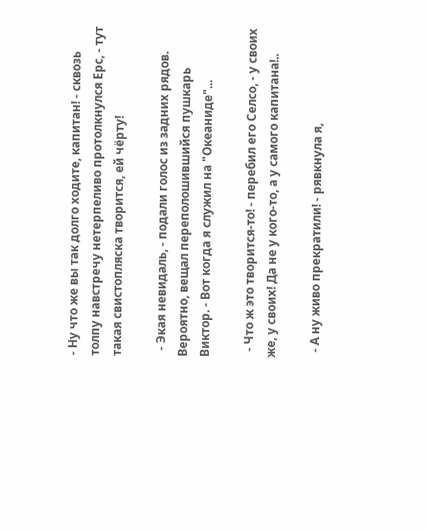- Ну что же вы так долго ходите, капитан! - сквозь толпу навстречу нетерпеливо протолкнулся Ерс, - тут такая свистопляска творится, ей чёрту!

  - Экая невидаль, - подали голос из задних рядов. Вероятно, вещал переполошившийся пушкарь Виктор. - Вот когда я служил на "Океаниде"...

  - Что ж это творится-то! - перебил его Селсо, - у своих же, у своих! Да не у кого-то, а у самого капитана!..

  - А ну живо прекратили! - рявкнула я,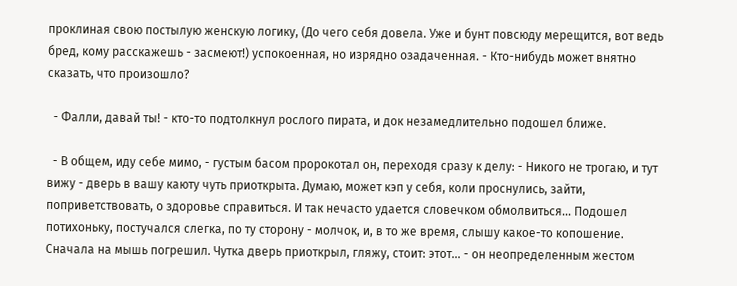проклиная свою постылую женскую логику, (До чего себя довела. Уже и бунт повсюду мерещится, вот ведь бред, кому расскажешь - засмеют!) успокоенная, но изрядно озадаченная. - Кто-нибудь может внятно сказать, что произошло?

  - Фалли, давай ты! - кто-то подтолкнул рослого пирата, и док незамедлительно подошел ближе.

  - В общем, иду себе мимо, - густым басом пророкотал он, переходя сразу к делу: - Никого не трогаю, и тут вижу - дверь в вашу каюту чуть приоткрыта. Думаю, может кэп у себя, коли проснулись, зайти, поприветствовать, о здоровье справиться. И так нечасто удается словечком обмолвиться... Подошел потихоньку, постучался слегка, по ту сторону - молчок, и, в то же время, слышу какое-то копошение. Сначала на мышь погрешил. Чутка дверь приоткрыл, гляжу, стоит: этот... - он неопределенным жестом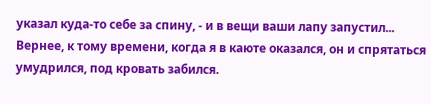указал куда-то себе за спину, - и в вещи ваши лапу запустил... Вернее, к тому времени, когда я в каюте оказался, он и спрятаться умудрился, под кровать забился.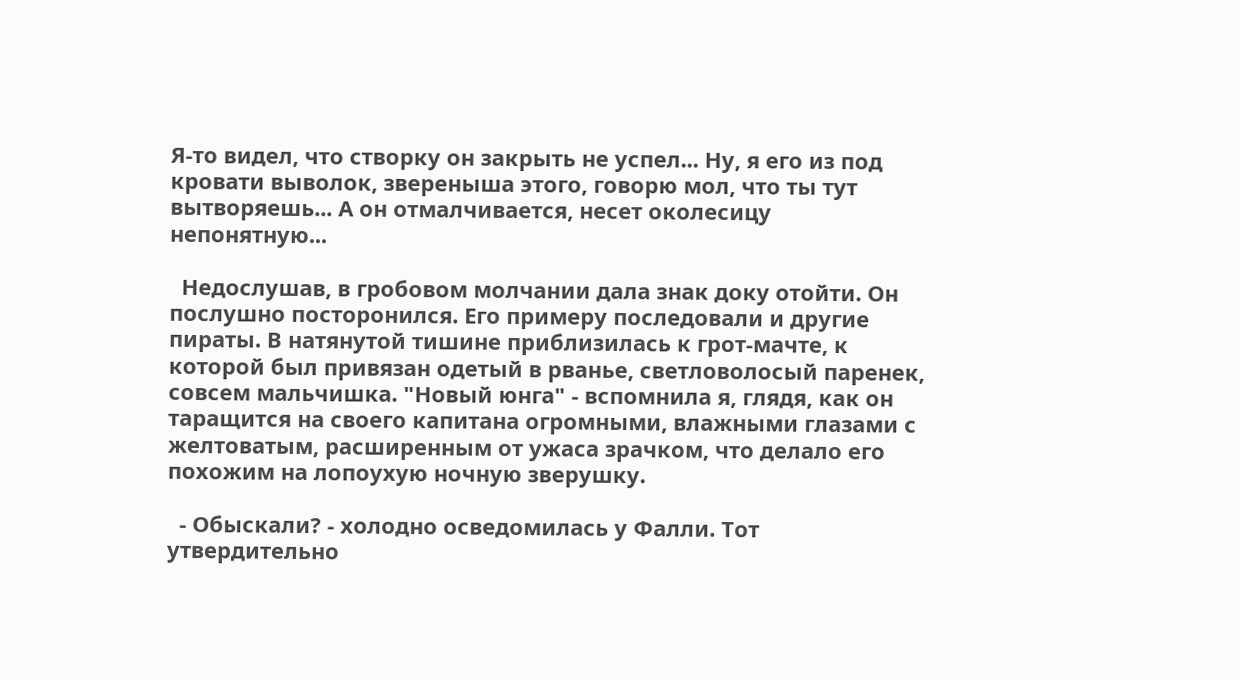Я-то видел, что створку он закрыть не успел... Ну, я его из под кровати выволок, звереныша этого, говорю мол, что ты тут вытворяешь... А он отмалчивается, несет околесицу непонятную...

  Недослушав, в гробовом молчании дала знак доку отойти. Он послушно посторонился. Его примеру последовали и другие пираты. В натянутой тишине приблизилась к грот-мачте, к которой был привязан одетый в рванье, светловолосый паренек, совсем мальчишка. "Новый юнга" - вспомнила я, глядя, как он таращится на своего капитана огромными, влажными глазами с желтоватым, расширенным от ужаса зрачком, что делало его похожим на лопоухую ночную зверушку.

  - Обыскали? - холодно осведомилась у Фалли. Тот утвердительно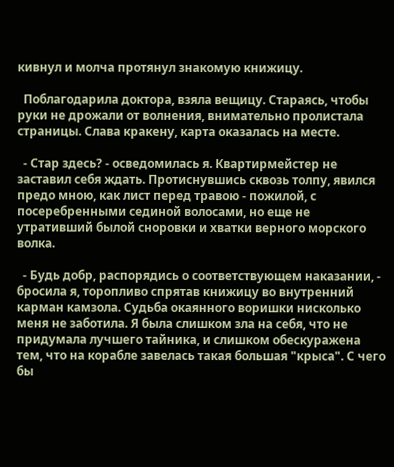кивнул и молча протянул знакомую книжицу.

  Поблагодарила доктора, взяла вещицу. Стараясь, чтобы руки не дрожали от волнения, внимательно пролистала страницы. Слава кракену, карта оказалась на месте.

  - Стар здесь? - осведомилась я. Квартирмейстер не заставил себя ждать. Протиснувшись сквозь толпу, явился предо мною, как лист перед травою - пожилой, с посеребренными сединой волосами, но еще не утративший былой сноровки и хватки верного морского волка.

  - Будь добр, распорядись о соответствующем наказании, - бросила я, торопливо спрятав книжицу во внутренний карман камзола. Судьба окаянного воришки нисколько меня не заботила. Я была слишком зла на себя, что не придумала лучшего тайника, и слишком обескуражена тем, что на корабле завелась такая большая "крыса". С чего бы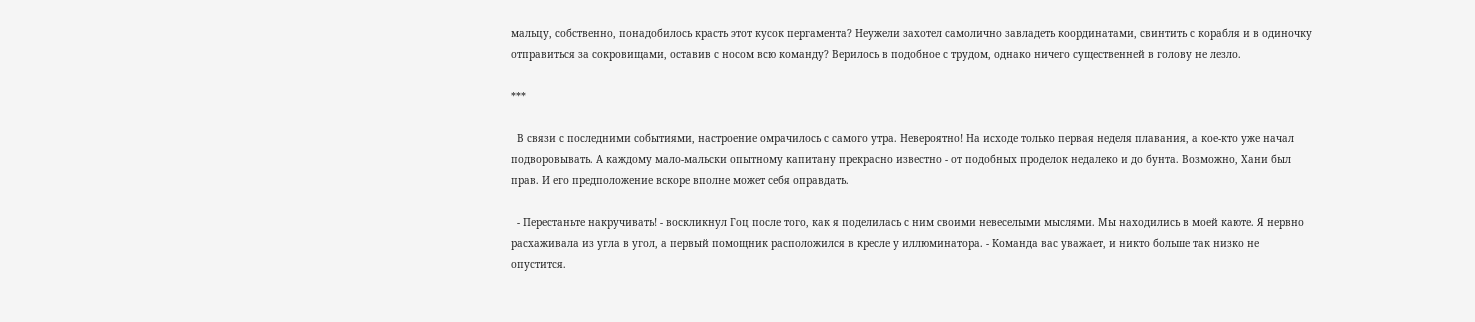мальцу, собственно, понадобилось красть этот кусок пергамента? Неужели захотел самолично завладеть координатами, свинтить с корабля и в одиночку отправиться за сокровищами, оставив с носом всю команду? Верилось в подобное с трудом, однако ничего существенней в голову не лезло.

***

  В связи с последними событиями, настроение омрачилось с самого утра. Невероятно! На исходе только первая неделя плавания, а кое-кто уже начал подворовывать. А каждому мало-мальски опытному капитану прекрасно известно - от подобных проделок недалеко и до бунта. Возможно, Хани был прав. И его предположение вскоре вполне может себя оправдать.

  - Перестаньте накручивать! - воскликнул Гоц после того, как я поделилась с ним своими невеселыми мыслями. Мы находились в моей каюте. Я нервно расхаживала из угла в угол, а первый помощник расположился в кресле у иллюминатора. - Команда вас уважает, и никто больше так низко не опустится.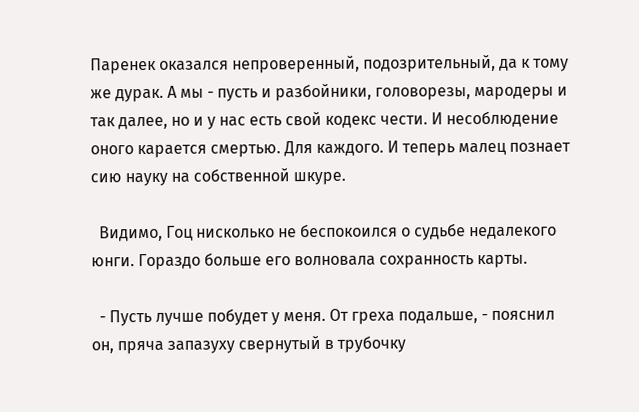Паренек оказался непроверенный, подозрительный, да к тому же дурак. А мы - пусть и разбойники, головорезы, мародеры и так далее, но и у нас есть свой кодекс чести. И несоблюдение оного карается смертью. Для каждого. И теперь малец познает сию науку на собственной шкуре.

  Видимо, Гоц нисколько не беспокоился о судьбе недалекого юнги. Гораздо больше его волновала сохранность карты.

  - Пусть лучше побудет у меня. От греха подальше, - пояснил он, пряча запазуху свернутый в трубочку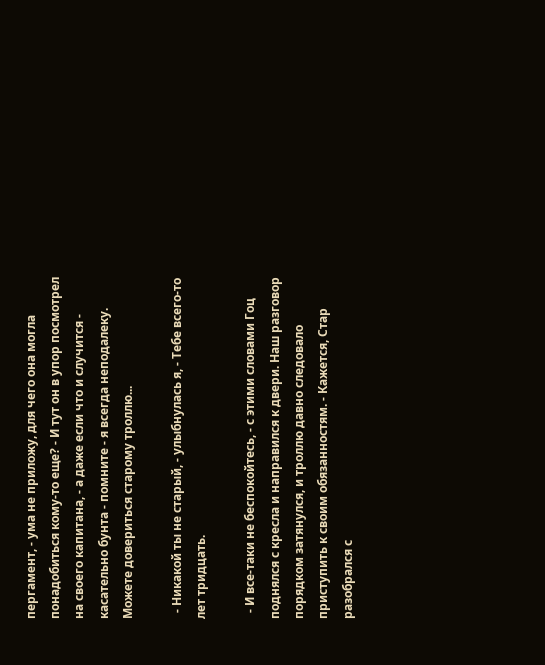пергамент, - ума не приложу, для чего она могла понадобиться кому-то еще? - И тут он в упор посмотрел на своего капитана, - а даже если что и случится - касательно бунта - помните - я всегда неподалеку. Можете довериться старому троллю...

  - Никакой ты не старый, - улыбнулась я, - Тебе всего-то лет тридцать.

  - И все-таки не беспокойтесь, - с этими словами Гоц поднялся с кресла и направился к двери. Наш разговор порядком затянулся, и троллю давно следовало приступить к своим обязанностям. - Кажется, Стар разобрался с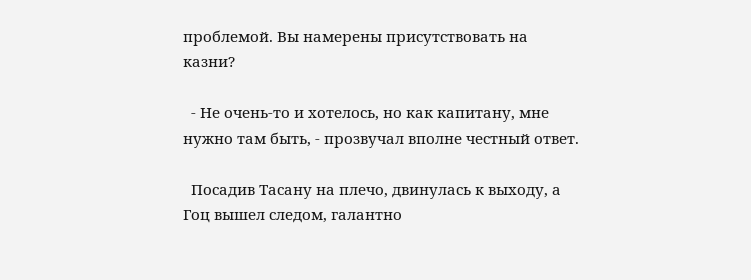проблемой. Вы намерены присутствовать на казни?

  - Не очень-то и хотелось, но как капитану, мне нужно там быть, - прозвучал вполне честный ответ.

  Посадив Тасану на плечо, двинулась к выходу, а Гоц вышел следом, галантно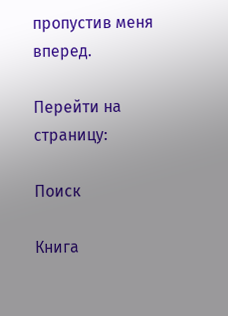пропустив меня вперед.

Перейти на страницу:

Поиск

Книга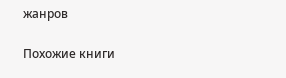жанров

Похожие книги